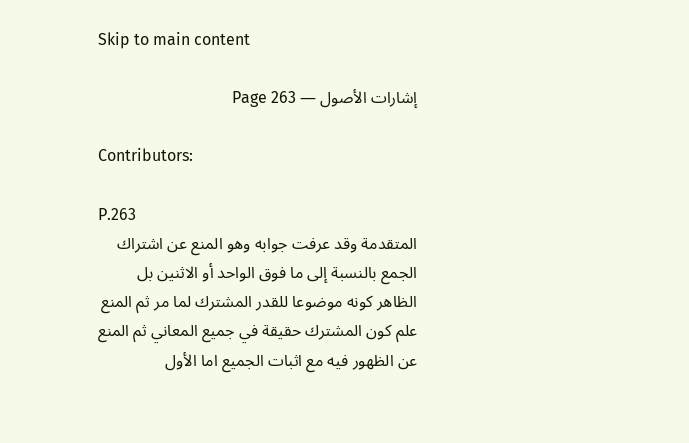Skip to main content

إشارات الأصول — Page 263

Contributors:

P.263
المتقدمة وقد عرفت جوابه وهو المنع عن اشتراك الجمع بالنسبة إلى ما فوق الواحد أو الاثنين بل الظاهر كونه موضوعا للقدر المشترك لما مر ثم المنع علم كون المشترك حقيقة في جميع المعاني ثم المنع عن الظهور فيه مع اثبات الجميع اما الأول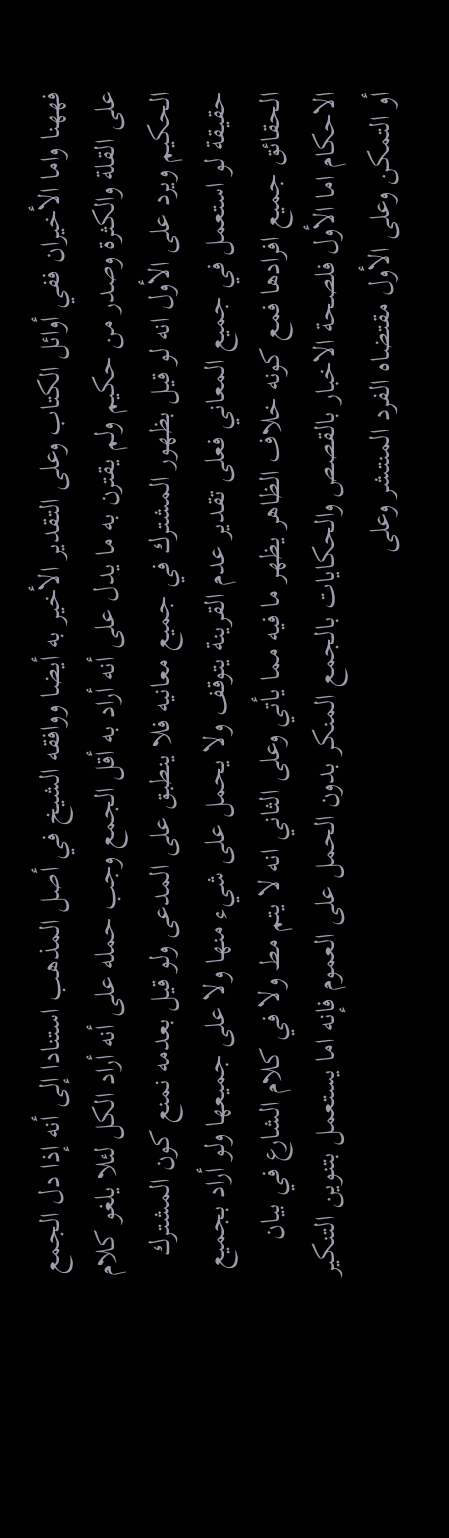فههنا واما الأخيران ففي أوائل الكتاب وعلى التقدير الأخير به أيضا ووافقه الشيخ في أصل المذهب استنادا إلى أنه إذا دل الجمع على القلة والكثرة وصدر من حكيم ولم يقترن به ما يدل على أنه أراد به أقل الجمع وجب حمله على أنه أراد الكل لئلا يلغو كلام الحكيم ويرد على الأول انه لو قيل بظهور المشترك في جميع معانيه فلا ينطبق على المدعى ولو قيل بعدمه نمنع كون المشترك حقيقة لو استعمل في جميع المعاني فعلى تقدير عدم القرينة يتوقف ولا يحمل على شيء منها ولا على جميعها ولو أراد بجميع الحقائق جميع افرادها فمع كونه خلاف الظاهر يظهر ما فيه مما يأتي وعلى الثاني انه لا يتم مط ولا في كلام الشارع في بيان الاحكام اما الأول فلصحة الاخبار بالقصص والحكايات بالجمع المنكر بدون الحمل على العموم فإنه اما يستعمل بتنوين التنكير أو التمكن وعلى الأول مقتضاه الفرد المنتشر وعلى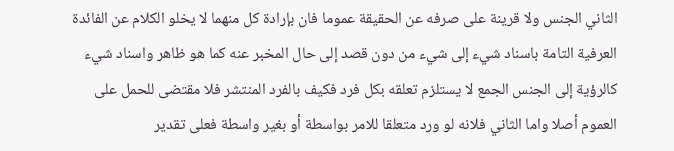الثاني الجنس ولا قرينة على صرفه عن الحقيقة عموما فان بإرادة كل منهما لا يخلو الكلام عن الفائدة العرفية التامة باسناد شيء إلى شيء من دون قصد إلى حال المخبر عنه كما هو ظاهر واسناد شيء كالرؤية إلى الجنس الجمع لا يستلزم تعلقه بكل فرد فكيف بالفرد المنتشر فلا مقتضى للحمل على العموم أصلا واما الثاني فلانه لو ورد متعلقا للامر بواسطة أو بغير واسطة فعلى تقدير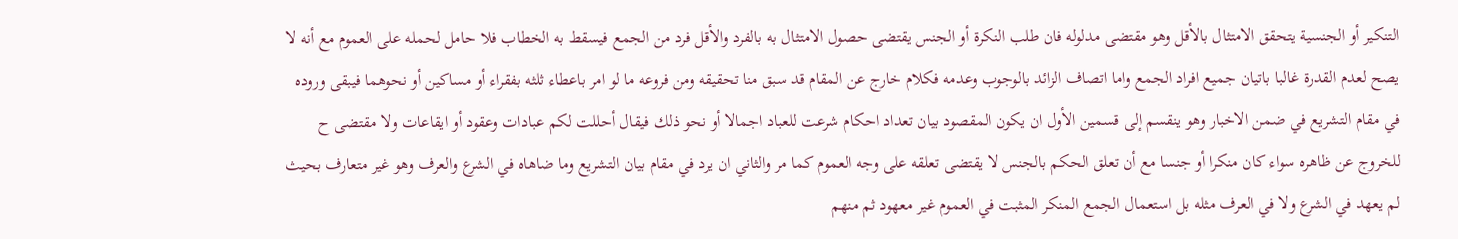التنكير أو الجنسية يتحقق الامتثال بالأقل وهو مقتضى مدلوله فان طلب النكرة أو الجنس يقتضى حصول الامتثال به بالفرد والأقل فرد من الجمع فيسقط به الخطاب فلا حامل لحمله على العموم مع أنه لا يصح لعدم القدرة غالبا باتيان جميع افراد الجمع واما اتصاف الزائد بالوجوب وعدمه فكلام خارج عن المقام قد سبق منا تحقيقه ومن فروعه ما لو امر باعطاء ثلثه بفقراء أو مساكين أو نحوهما فيبقى وروده في مقام التشريع في ضمن الاخبار وهو ينقسم إلى قسمين الأول ان يكون المقصود بيان تعداد احكام شرعت للعباد اجمالا أو نحو ذلك فيقال أحللت لكم عبادات وعقود أو ايقاعات ولا مقتضى ح للخروج عن ظاهره سواء كان منكرا أو جنسا مع أن تعلق الحكم بالجنس لا يقتضى تعلقه على وجه العموم كما مر والثاني ان يرد في مقام بيان التشريع وما ضاهاه في الشرع والعرف وهو غير متعارف بحيث لم يعهد في الشرع ولا في العرف مثله بل استعمال الجمع المنكر المثبت في العموم غير معهود ثم منهم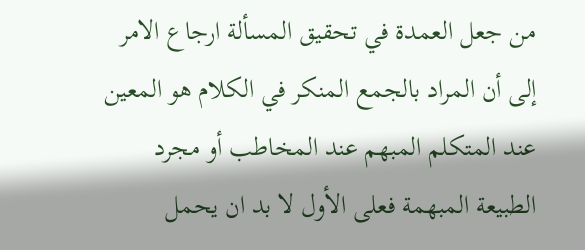من جعل العمدة في تحقيق المسألة ارجاع الامر إلى أن المراد بالجمع المنكر في الكلام هو المعين عند المتكلم المبهم عند المخاطب أو مجرد الطبيعة المبهمة فعلى الأول لا بد ان يحمل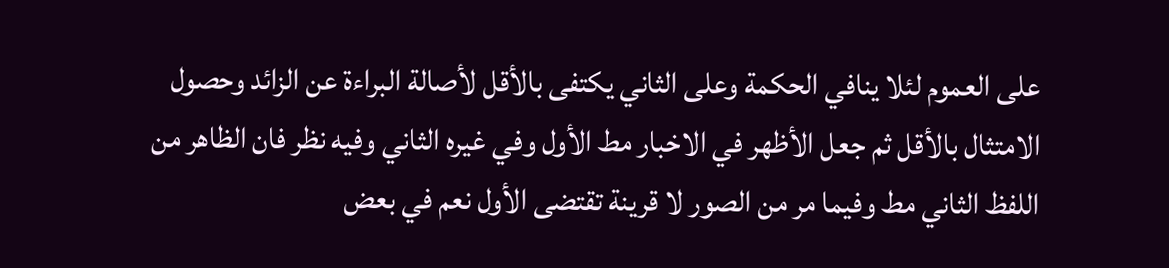على العموم لئلا ينافي الحكمة وعلى الثاني يكتفى بالأقل لأصالة البراءة عن الزائد وحصول الامتثال بالأقل ثم جعل الأظهر في الاخبار مط الأول وفي غيره الثاني وفيه نظر فان الظاهر من اللفظ الثاني مط وفيما مر من الصور لا قرينة تقتضى الأول نعم في بعض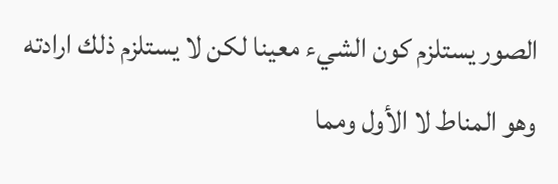الصور يستلزم كون الشيء معينا لكن لا يستلزم ذلك ارادته وهو المناط لا الأول ومما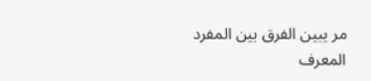مر يبين الفرق بين المفرد المعرف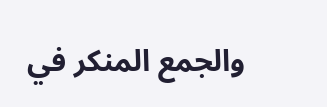والجمع المنكر في